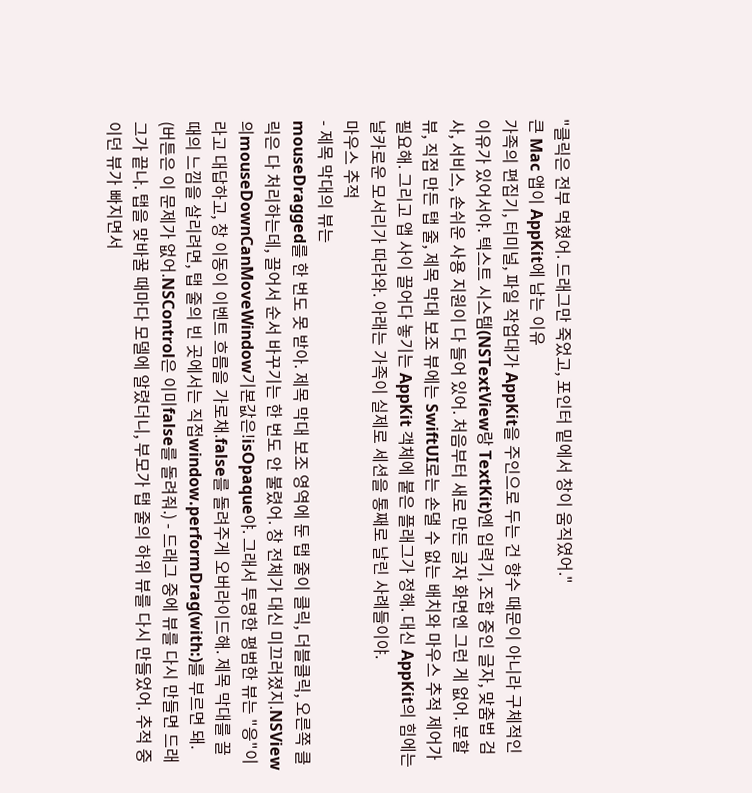"클릭은 전부 먹혔어. 드래그만 죽었고, 포인터 밑에서 창이 움직였어."
큰 Mac 앱이 AppKit에 남는 이유
가족의 편집기, 터미널, 파일 작업대가 AppKit을 주인으로 두는 건 향수 때문이 아니라 구체적인 이유가 있어서야. 텍스트 시스템(NSTextView랑 TextKit)엔 입력기, 조합 중인 글자, 맞춤법 검사, 서비스, 손쉬운 사용 지원이 다 들어 있어. 처음부터 새로 만든 글자 화면엔 그런 게 없어. 분할 뷰, 직접 만든 탭 줄, 제목 막대 보조 뷰에는 SwiftUI로는 손댈 수 없는 배치와 마우스 추적 제어가 필요해. 그리고 앱 사이 끌어다 놓기는 AppKit 객체에 붙은 플래그가 정해. 대신 AppKit의 힘에는 날카로운 모서리가 따라와. 아래는 가족이 실제로 세션을 통째로 날린 사례들이야.
마우스 추적
- 제목 막대의 뷰는
mouseDragged를 한 번도 못 받아. 제목 막대 보조 영역에 둔 탭 줄이 클릭, 더블클릭, 오른쪽 클릭은 다 처리하는데, 끌어서 순서 바꾸기는 한 번도 안 불렸어. 창 전체가 대신 미끄러졌지.NSView의mouseDownCanMoveWindow기본값은!isOpaque야. 그래서 투명한 평범한 뷰는 "응"이라고 대답하고, 창 이동이 이벤트 흐름을 가로채.false를 돌려주게 오버라이드해. 제목 막대를 끌 때의 느낌을 살리려면, 탭 줄의 빈 곳에서는 직접window.performDrag(with:)를 부르면 돼. (버튼은 이 문제가 없어.NSControl은 이미false를 돌려줘.) - 드래그 중에 뷰를 다시 만들면 드래그가 끝나. 탭을 맞바꿀 때마다 모델에 알렸더니, 부모가 탭 줄의 하위 뷰를 다시 만들었어. 추적 중이던 뷰가 빠지면서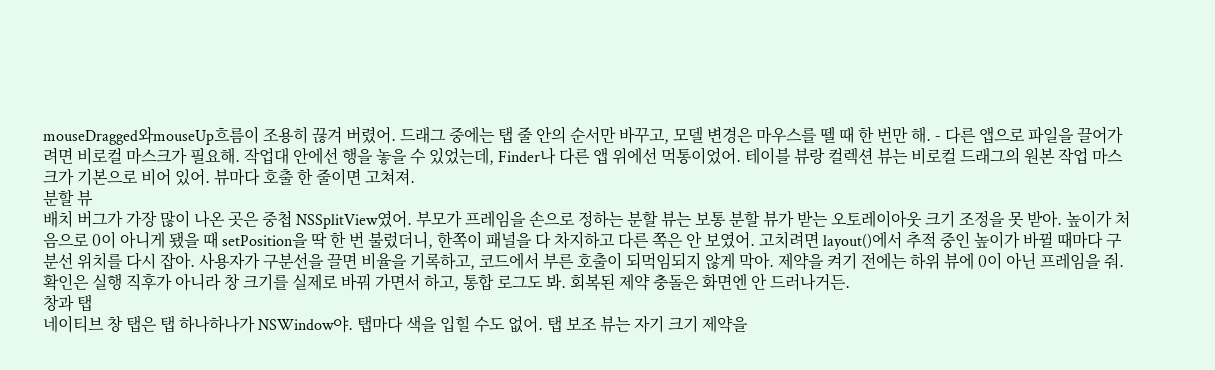mouseDragged와mouseUp흐름이 조용히 끊겨 버렸어. 드래그 중에는 탭 줄 안의 순서만 바꾸고, 모델 변경은 마우스를 뗄 때 한 번만 해. - 다른 앱으로 파일을 끌어가려면 비로컬 마스크가 필요해. 작업대 안에선 행을 놓을 수 있었는데, Finder나 다른 앱 위에선 먹통이었어. 테이블 뷰랑 컬렉션 뷰는 비로컬 드래그의 원본 작업 마스크가 기본으로 비어 있어. 뷰마다 호출 한 줄이면 고쳐져.
분할 뷰
배치 버그가 가장 많이 나온 곳은 중첩 NSSplitView였어. 부모가 프레임을 손으로 정하는 분할 뷰는 보통 분할 뷰가 받는 오토레이아웃 크기 조정을 못 받아. 높이가 처음으로 0이 아니게 됐을 때 setPosition을 딱 한 번 불렀더니, 한쪽이 패널을 다 차지하고 다른 쪽은 안 보였어. 고치려면 layout()에서 추적 중인 높이가 바뀔 때마다 구분선 위치를 다시 잡아. 사용자가 구분선을 끌면 비율을 기록하고, 코드에서 부른 호출이 되먹임되지 않게 막아. 제약을 켜기 전에는 하위 뷰에 0이 아닌 프레임을 줘. 확인은 실행 직후가 아니라 창 크기를 실제로 바꿔 가면서 하고, 통합 로그도 봐. 회복된 제약 충돌은 화면엔 안 드러나거든.
창과 탭
네이티브 창 탭은 탭 하나하나가 NSWindow야. 탭마다 색을 입힐 수도 없어. 탭 보조 뷰는 자기 크기 제약을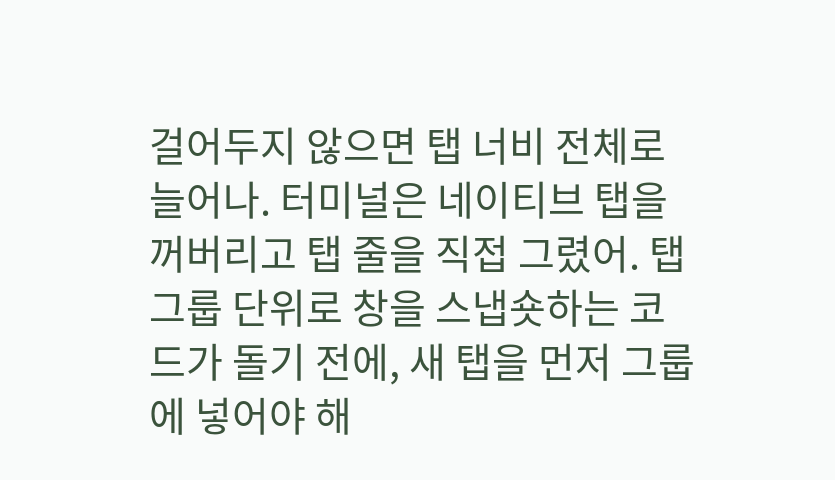걸어두지 않으면 탭 너비 전체로 늘어나. 터미널은 네이티브 탭을 꺼버리고 탭 줄을 직접 그렸어. 탭 그룹 단위로 창을 스냅숏하는 코드가 돌기 전에, 새 탭을 먼저 그룹에 넣어야 해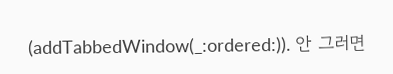(addTabbedWindow(_:ordered:)). 안 그러면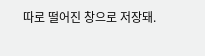따로 떨어진 창으로 저장돼.